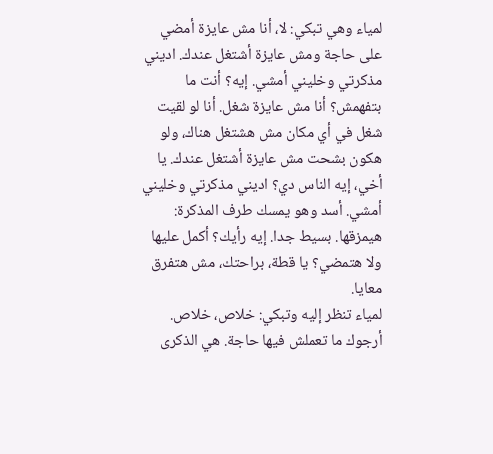لمياء وهي تبكي: لا، أنا مش عايزة أمضي على حاجة ومش عايزة أشتغل عندك. اديني مذكرتي وخليني أمشي. إيه؟ أنت ما بتفهمش؟ أنا مش عايزة شغل. أنا لو لقيت شغل في أي مكان مش هشتغل هناك، ولو هكون بشحت مش عايزة أشتغل عندك. يا أخي، إيه الناس دي؟ اديني مذكرتي وخليني أمشي. أسد وهو يمسك طرف المذكرة: هيمزقها. بسيط جدا. إيه رأيك؟ أكمل عليها ولا هتمضي؟ يا قطة، براحتك، مش هتفرق معايا.
لمياء تنظر إليه وتبكي: خلاص، خلاص. أرجوك ما تعملش فيها حاجة. هي الذكرى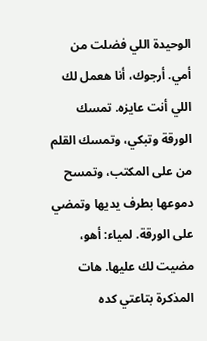الوحيدة اللي فضلت من أمي. أرجوك، أنا هعمل لك اللي أنت عايزه. تمسك الورقة وتبكي، وتمسك القلم من على المكتب، وتمسح دموعها بطرف يديها وتمضي على الورقة. لمياء: أهو، مضيت لك عليها. هات المذكرة بتاعتي كده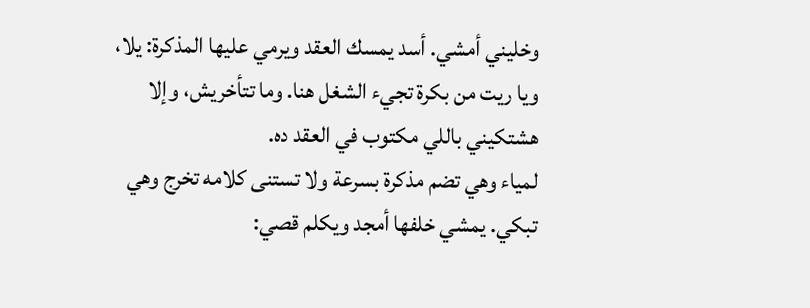وخليني أمشي. أسد يمسك العقد ويرمي عليها المذكرة: يلا، ويا ريت من بكرة تجيء الشغل هنا. وما تتأخريش، وإلا هشتكيني باللي مكتوب في العقد ده.
لمياء وهي تضم مذكرة بسرعة ولا تستنى كلامه تخرج وهي تبكي. يمشي خلفها أمجد ويكلم قصي: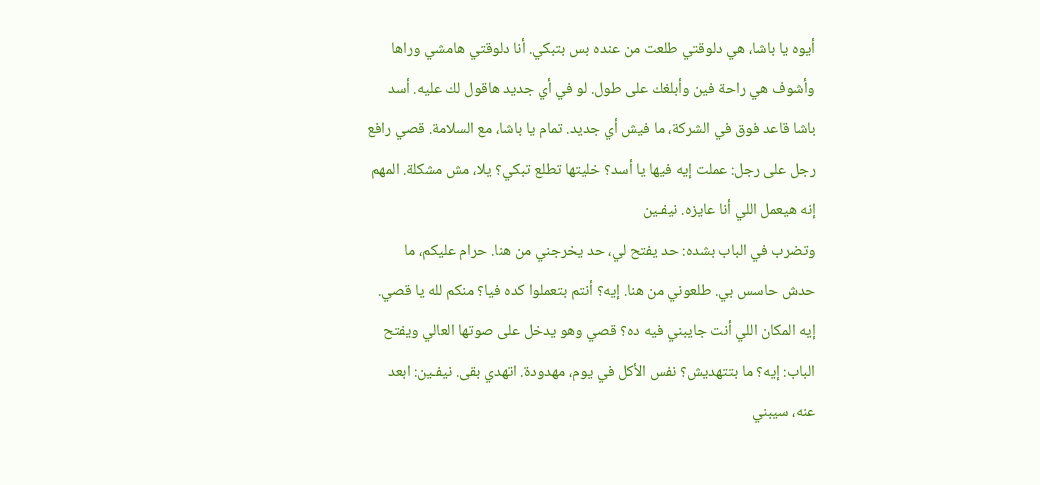أيوه يا باشا، هي دلوقتي طلعت من عنده بس بتبكي. أنا دلوقتي هامشي وراها وأشوف هي راحة فين وأبلغك على طول. لو في أي جديد هاقول لك عليه. أسد باشا قاعد فوق في الشركة، ما فيش أي جديد. تمام يا باشا، مع السلامة. قصي رافع رجل على رجل: عملت إيه فيها يا أسد؟ خليتها تطلع تبكي؟ يلا، مش مشكلة. المهم إنه هيعمل اللي أنا عايزه. نيفـين
وتضرب في الباب بشده: حد يفتح لي، حد يخرجني من هنا. حرام عليكم، ما حدش حاسس بي. طلعوني من هنا. إيه؟ أنتم بتعملوا كده فيا؟ منكم لله يا قصي. إيه المكان اللي أنت جايبني فيه ده؟ قصي وهو يدخل على صوتها العالي ويفتح الباب: إيه؟ ما بتتهديش؟ نفس الأكل في يوم، مهدودة. اتهدي بقى. نيفـين: ابعد عنه، سيبني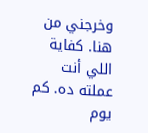وخرجني من هنا. كفاية اللي أنت عملته ده. كم يوم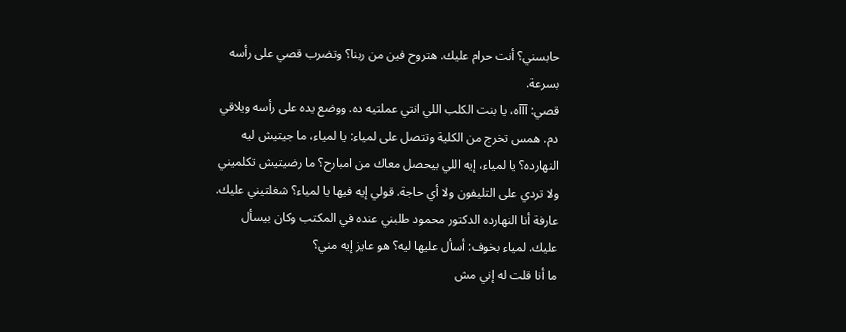حابسني؟ أنت حرام عليك. هتروح فين من ربنا؟ وتضرب قصي على رأسه بسرعة.
قصي: آآآه، يا بنت الكلب اللي انتي عملتيه ده. ووضع يده على رأسه ويلاقي دم. همس تخرج من الكلية وتتصل على لمياء: يا لمياء، ما جيتيش ليه النهارده؟ يا لمياء، إيه اللي بيحصل معاك من امبارح؟ ما رضيتيش تكلميني ولا تردي على التليفون ولا أي حاجة. قولي إيه فيها يا لمياء؟ شغلتيني عليك. عارفة أنا النهارده الدكتور محمود طلبني عنده في المكتب وكان بيسأل عليك. لمياء بخوف: أسأل عليها ليه؟ هو عايز إيه مني؟
ما أنا قلت له إني مش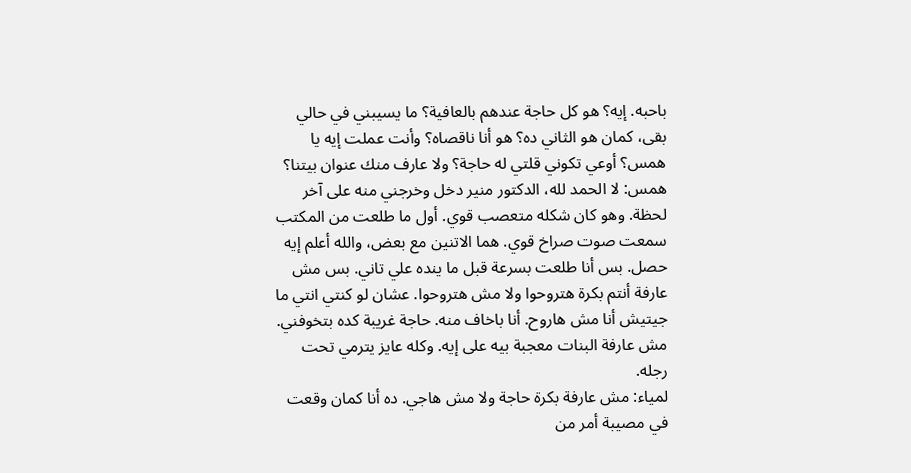باحبه. إيه؟ هو كل حاجة عندهم بالعافية؟ ما يسيبني في حالي بقى، كمان هو الثاني ده؟ هو أنا ناقصاه؟ وأنت عملت إيه يا همس؟ أوعي تكوني قلتي له حاجة؟ ولا عارف منك عنوان بيتنا؟
همس: لا الحمد لله، الدكتور منير دخل وخرجني منه على آخر لحظة. وهو كان شكله متعصب قوي. أول ما طلعت من المكتب سمعت صوت صراخ قوي. هما الاتنين مع بعض، والله أعلم إيه حصل. بس أنا طلعت بسرعة قبل ما ينده علي تاني. بس مش عارفة أنتم بكرة هتروحوا ولا مش هتروحوا. عشان لو كنتي انتي ما جيتيش أنا مش هاروح. أنا باخاف منه. حاجة غريبة كده بتخوفني. مش عارفة البنات معجبة بيه على إيه. وكله عايز يترمي تحت رجله.
لمياء: مش عارفة بكرة حاجة ولا مش هاجي. ده أنا كمان وقعت في مصيبة أمر من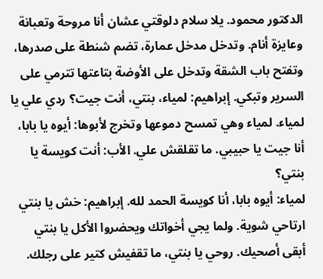الدكتور محمود. يلا سلام دلوقتي عشان أنا مروحة وتعبانة وعايزة أنام. وتدخل مدخل عمارة، تضم شنطة على صدرها، وتفتح باب الشقة وتدخل على الأوضة بتاعتها تترمي على السرير وتبكي. إبراهيم: لمياء، بنتي، أنت جيت؟ ردي علي يا لمياء. لمياء وهي تمسح دموعها وتخرج لأبوها: أيوه يا بابا، أنا جيت يا حبيبي. ما تقلقش علي. الأب: أنت كويسة يا بنتي؟
لمياء: أيوه بابا، أنا كويسة الحمد لله. إبراهيم: خش يا بنتي ارتاحي شوية. ولما يجي أخواتك ويحضروا الأكل يا بنتي أبقى أصحيك. روحي يا بنتي، ما تقفيش كتير على رجلك.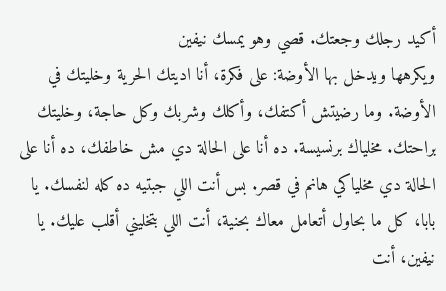أكيد رجلك وجعتك. قصي وهو يمسك نيفين
ويكرهها ويدخل بها الأوضة: على فكرة، أنا اديتك الحرية وخليتك في الأوضة. وما رضيتش أكتفك، وأكلك وشربك وكل حاجة، وخليتك براحتك. مخلياك برنسيسة. ده أنا على الحالة دي مش خاطفك، ده أنا على الحالة دي مخلياكي هانم في قصر. بس أنت اللي جبتيه ده كله لنفسك. يا بابا، كل ما بحاول أتعامل معاك بحنية، أنت اللي بتخليني أقلب عليك. يا نيفين، أنت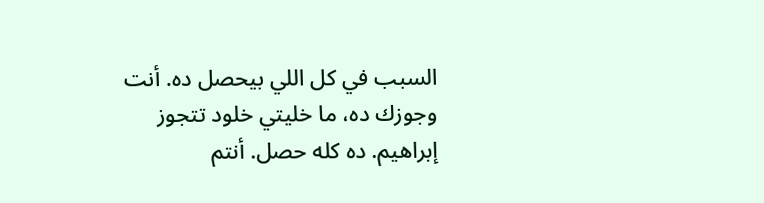السبب في كل اللي بيحصل ده. أنت وجوزك ده، ما خليتي خلود تتجوز إبراهيم. ده كله حصل. أنتم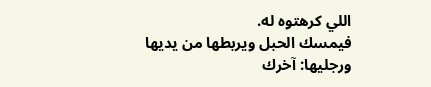اللي كرهتوه له.
فيمسك الحبل ويربطها من يديها ورجليها: آخرك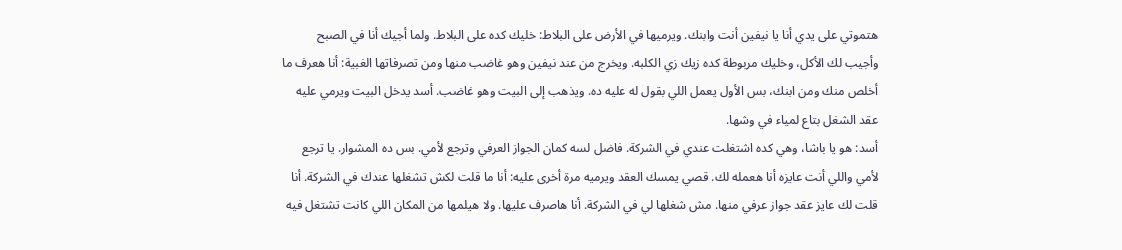هتموتي على يدي أنا يا نيفين أنت وابنك. ويرميها في الأرض على البلاط: خليك كده على البلاط. ولما أجيك أنا في الصبح وأجيب لك الأكل، وخليك مربوطة كده زيك زي الكلبه. ويخرج من عند نيفين وهو غاضب منها ومن تصرفاتها الغبية: أنا هعرف ما أخلص منك ومن ابنك، بس الأول يعمل اللي بقول له عليه ده. ويذهب إلى البيت وهو غاضب. أسد يدخل البيت ويرمي عليه عقد الشغل بتاع لمياء في وشها.
أسد: هو يا باشا، وهي كده اشتغلت عندي في الشركة. فاضل لسه كمان الجواز العرفي وترجع لأمي. بس ده المشوار. يا ترجع لأمي واللي أنت عايزه أنا هعمله لك. قصي يمسك العقد ويرميه مرة أخرى عليه: أنا ما قلت لكش تشغلها عندك في الشركة. أنا قلت لك عايز عقد جواز عرفي منها. مش شغلها لي في الشركة. أنا هاصرف عليها. ولا هيلمها من المكان اللي كانت تشتغل فيه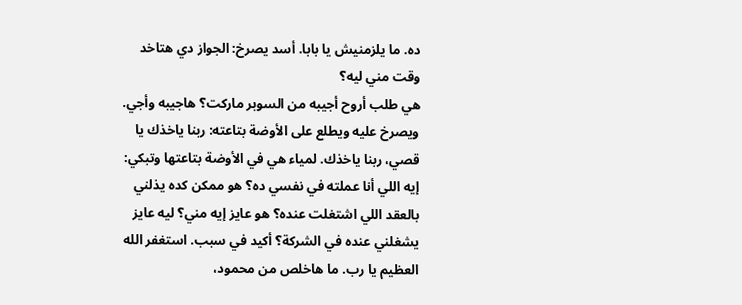ده. ما يلزمنيش يا بابا. أسد يصرخ: الجواز دي هتاخد وقت مني ليه؟
هي طلب أروح أجيبه من السوبر ماركت؟ هاجيبه وأجي. ويصرخ عليه ويطلع على الأوضة بتاعته: ربنا ياخذك يا قصي، ربنا ياخذك. لمياء هي في الأوضة بتاعتها وتبكي: إيه اللي أنا عملته في نفسي ده؟ هو ممكن كده يذلني بالعقد اللي اشتغلت عنده؟ هو عايز إيه مني؟ ليه عايز يشغلني عنده في الشركة؟ أكيد في سبب. استغفر الله العظيم يا رب. ما هاخلص من محمود،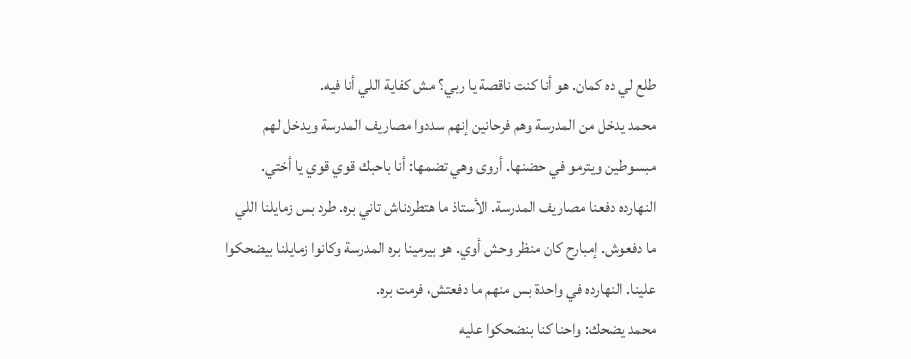طلع لي ده كمان. هو أنا كنت ناقصة يا ربي؟ مش كفاية اللي أنا فيه.
محمد يدخل من المدرسة وهم فرحانين إنهم سددوا مصاريف المدرسة ويدخل لهم مبسوطين ويترمو في حضنها. أروى وهي تضمها: أنا باحبك قوي قوي يا أختي. النهارده دفعنا مصاريف المدرسة. الأستاذ ما هتطردناش تاني بره. طرد بس زمايلنا اللي ما دفعوش. إمبارح كان منظر وحش أوي. هو بيرمينا بره المدرسة وكانوا زمايلنا بيضحكوا علينا. النهارده في واحدة بس منهم ما دفعتش، فرمت بره.
محمد يضحك: واحنا كنا بنضحكوا عليه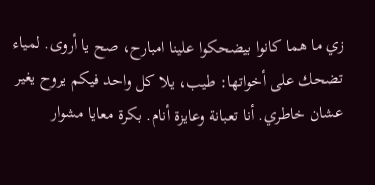زي ما هما كانوا بيضحكوا علينا امبارح، صح يا أروى. لمياء تضحك على أخواتها: طيب، يلا كل واحد فيكم يروح يغير عشان خاطري. أنا تعبانة وعايزة أنام. بكرة معايا مشوار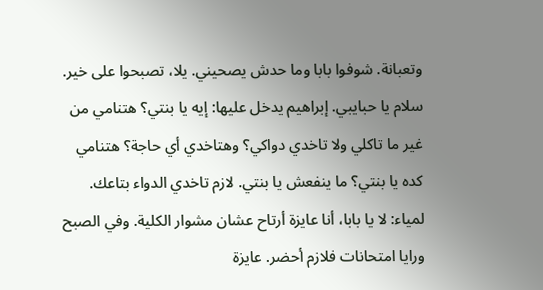وتعبانة. شوفوا بابا وما حدش يصحيني. يلا، تصبحوا على خير. سلام يا حبايبي. إبراهيم يدخل عليها: إيه يا بنتي؟ هتنامي من غير ما تاكلي ولا تاخدي دواكي؟ وهتاخدي أي حاجة؟ هتنامي كده يا بنتي؟ ما ينفعش يا بنتي. لازم تاخدي الدواء بتاعك.
لمياء: لا يا بابا، أنا عايزة أرتاح عشان مشوار الكلية. وفي الصبح ورايا امتحانات فلازم أحضر. عايزة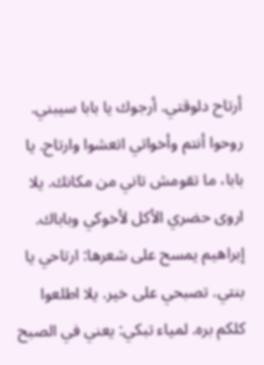أرتاح دلوقتي. أرجوك يا بابا سيبني. روحوا أنتم وأخواتي اتعشوا وارتاح. يا بابا، ما تقومش تاني من مكانك. يلا اروى حضري الأكل لأخوكي وباباك. إبراهيم يمسح على شعرها: ارتاحي يا بنتي. تصبحي على خير. يلا اطلعوا كلكم بره. لمياء تبكي: يعني في الصبح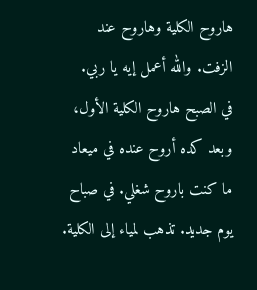هاروح الكلية وهاروح عند الزفت. والله أعمل إيه يا ربي.
في الصبح هاروح الكلية الأول، وبعد كده أروح عنده في ميعاد ما كنت باروح شغلي. في صباح يوم جديد. تذهب لمياء إلى الكلية.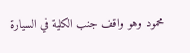محمود وهو واقف جنب الكلية في السيارة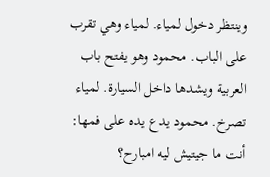وينتظر دخول لمياء. لمياء وهي تقرب على الباب. محمود وهو يفتح باب العربية ويشدها داخل السيارة. لمياء تصرخ. محمود يدع يده على فمها: أنت ما جيتيش ليه امبارح؟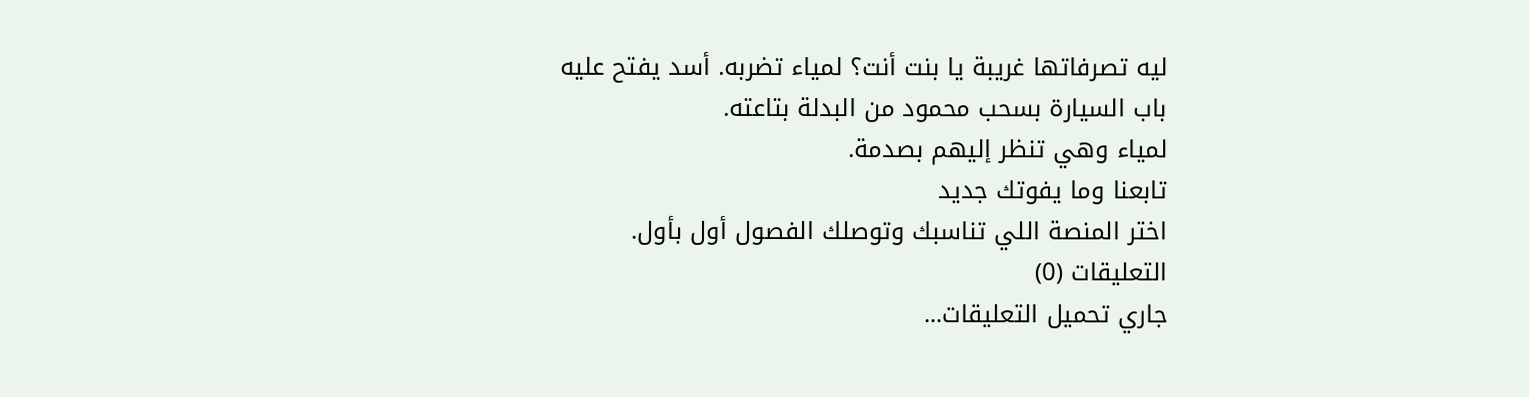ليه تصرفاتها غريبة يا بنت أنت؟ لمياء تضربه. أسد يفتح عليه باب السيارة بسحب محمود من البدلة بتاعته.
لمياء وهي تنظر إليهم بصدمة.
تابعنا وما يفوتك جديد
اختر المنصة اللي تناسبك وتوصلك الفصول أول بأول.
التعليقات (0)
جاري تحميل التعليقات...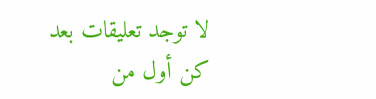لا توجد تعليقات بعد
كن أول من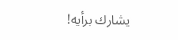يشارك برأيه!